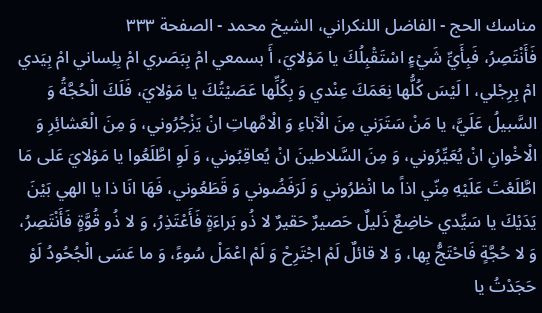مناسك الحج - الفاضل اللنكراني، الشيخ محمد - الصفحة ٣٣٣
فَأَنْتَصِرُ، فَبِأَيِّ شَيْءٍ اسْتَقْبِلُكَ يا مَوْلايَ، أَ بسمعي امْ بِبَصَري امْ بِلِساني امْ بِيَدي امْ بِرِجْلي، ا لَيْسَ كُلُّها نِعَمَكَ عِنْدي وَ بِكُلِّها عَصَيْتُكَ يا مَوْلايَ، فَلَكَ الْحُجَّةُ وَ السَّبيلُ عَلَيَّ، يا مَنْ سَتَرَني مِنَ الْآباءِ وَ الْامَّهاتِ انْ يَزْجُرُوني، وَ مِنَ الْعَشائِرِ وَ الْاخْوانِ انْ يُعَيِّرُوني، وَ مِنَ السَّلاطينَ انْ يُعاقِبُوني، وَ لَوِ اطَّلَعُوا يا مَوْلايَ عَلى مَا اطَّلَعْتَ عَلَيْهِ مِنّي اذاً ما انْظرُوني وَ لَرَفَضُوني وَ قَطَعُوني، فَهَا انَا ذا يا الهي بَيْنَ يَدَيْكَ يا سَيِّدي خاضِعٌ ذَليلٌ حَصيرٌ حَقيرٌ لا ذُو بَراءَةٍ فَأَعْتَذِرُ، وَ لا ذُو قُوَّةٍ فَأَنْتَصِرُ، وَ لا حُجَّةٍ فَاحْتَجُّ بِها، وَ لا قائلٌ لَمْ اجْتَرِحْ وَ لَمْ اعْمَلْ سُوءً، وَ ما عَسَى الْجُحُودُ لَوْ حَجَدْتُ يا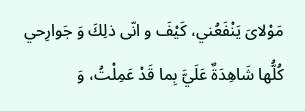مَوْلاىَ يَنْفَعُني، كَيْفَ و انّى ذلِكَ وَ جَوارِحي كُلُّها شَاهِدَةٌ عَلَيَّ بِما قَدْ عَمِلْتُ، وَ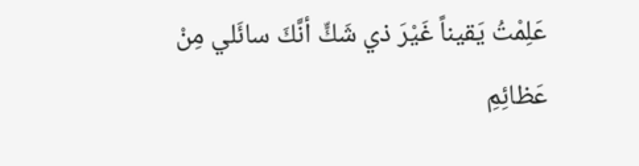عَلِمْتُ يَقيناً غَيْرَ ذي شَكٍّ أنَّكَ سائَلي مِنْ عَظائِمِ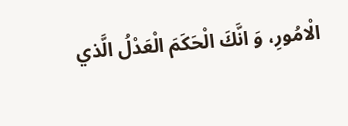الْامُورِ، وَ انَّكَ الْحَكَمَ الْعَدْلُ الَّذي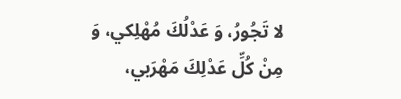لا تَجُورُ، وَ عَدْلُكَ مُهْلِكي، وَ مِنْ كُلِّ عَدْلِكَ مَهْرَبي،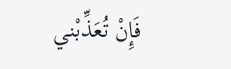فَإِنْ تُعَذِّبْني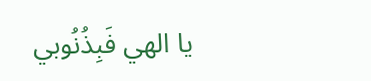يا الهي فَبِذُنُوبي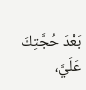بَعْدَ حُجَّتِكَ عَلَيَّ،